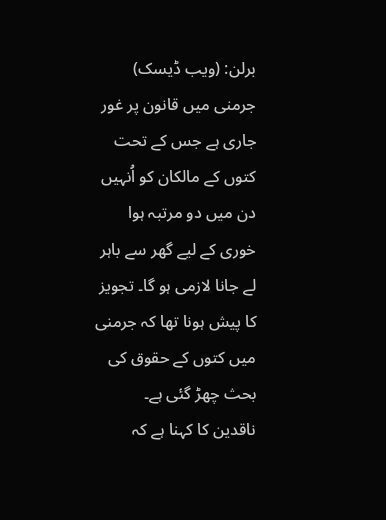برلن: (ویب ڈیسک) جرمنی میں قانون پر غور جاری ہے جس کے تحت کتوں کے مالکان کو اُنہیں دن میں دو مرتبہ ہوا خوری کے لیے گھر سے باہر لے جانا لازمی ہو گا۔ تجویز کا پیش ہونا تھا کہ جرمنی میں کتوں کے حقوق کی بحث چھڑ گئی ہے۔
ناقدین کا کہنا ہے کہ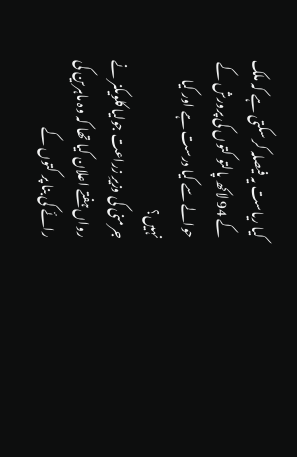کیا ریاست یہ فیصلہ کر سکتی ہے کہ ملک کے 94 لاکھ پالتو کتوں کی پرورش کے حوالے سے کیا درست ہے اور کیا نہیں؟
جرمنی کی وزیرِ زراعت جولیا کلویکنر نے رواں ہفتے اعلان کیا تھا کہ وہ ماہرین کی رائے کی بنا پر کتوں کے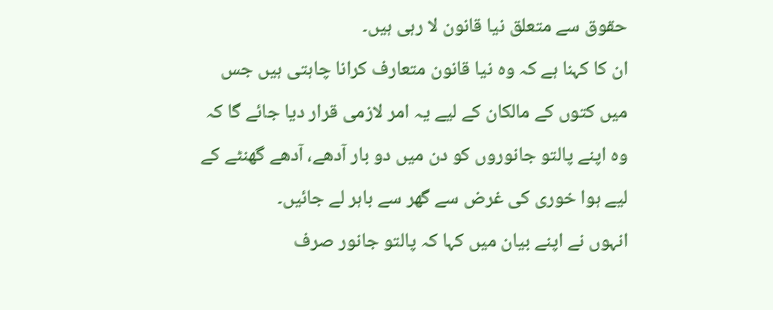حقوق سے متعلق نیا قانون لا رہی ہیں۔
ان کا کہنا ہے کہ وہ نیا قانون متعارف کرانا چاہتی ہیں جس میں کتوں کے مالکان کے لیے یہ امر لازمی قرار دیا جائے گا کہ وہ اپنے پالتو جانوروں کو دن میں دو بار آدھے، آدھے گھنٹے کے لیے ہوا خوری کی غرض سے گھر سے باہر لے جائیں۔
انہوں نے اپنے بیان میں کہا کہ پالتو جانور صرف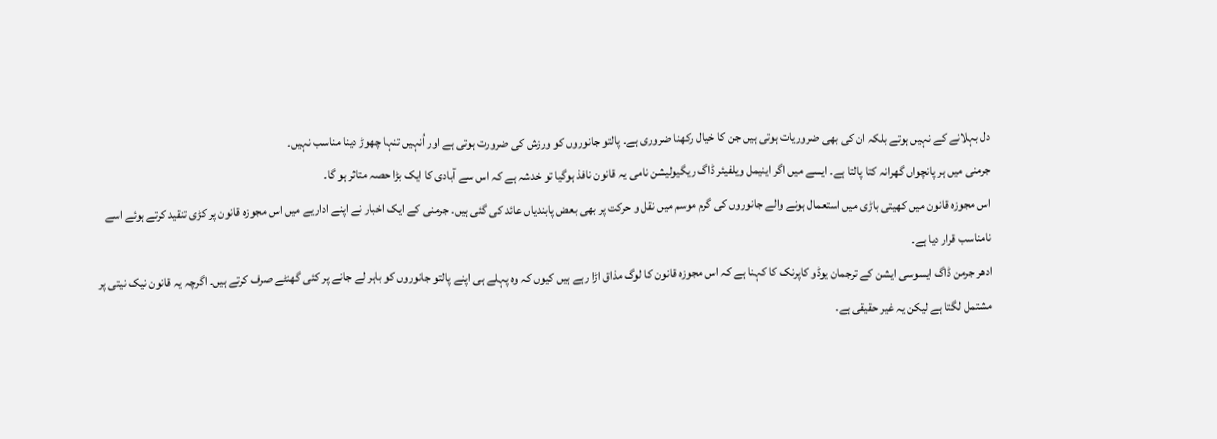دل بہلانے کے نہیں ہوتے بلکہ ان کی بھی ضروریات ہوتی ہیں جن کا خیال رکھنا ضروری ہے۔ پالتو جانوروں کو ورزش کی ضرورت ہوتی ہے اور اُنہیں تنہا چھوڑ دینا مناسب نہیں۔
جرمنی میں ہر پانچواں گھرانہ کتا پالتا ہے۔ ایسے میں اگر اینیمل ویلفیئر ڈاگ ریگیولیشن نامی یہ قانون نافذ ہوگیا تو خدشہ ہے کہ اس سے آبادی کا ایک بڑا حصہ متاثر ہو گا۔
اس مجوزہ قانون میں کھیتی باڑی میں استعمال ہونے والے جانوروں کی گرم موسم میں نقل و حرکت پر بھی بعض پابندیاں عائد کی گئی ہیں۔ جرمنی کے ایک اخبار نے اپنے اداریے میں اس مجوزہ قانون پر کڑی تنقید کرتے ہوئے اسے نامناسب قرار دیا ہے۔
ادھر جرمن ڈاگ ایسوسی ایشن کے ترجمان یوڈو کاپرنک کا کہنا ہے کہ اس مجوزہ قانون کا لوگ مذاق اڑا رہے ہیں کیوں کہ وہ پہلے ہی اپنے پالتو جانوروں کو باہر لے جانے پر کئی گھنٹے صرف کرتے ہیں۔ اگرچہ یہ قانون نیک نیتی پر مشتمل لگتا ہے لیکن یہ غیر حقیقی ہے۔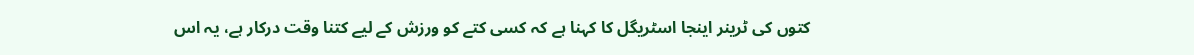کتوں کی ٹرینر اینجا اسٹریگل کا کہنا ہے کہ کسی کتے کو ورزش کے لیے کتنا وقت درکار ہے، یہ اس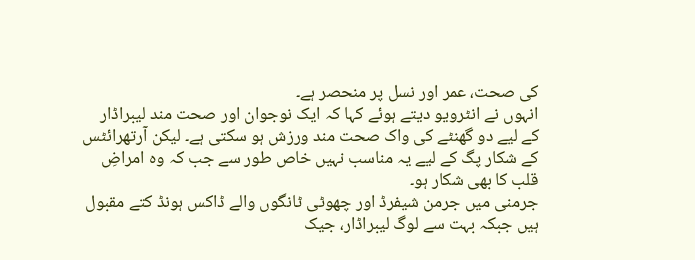کی صحت، عمر اور نسل پر منحصر ہے۔
انہوں نے انٹرویو دیتے ہوئے کہا کہ ایک نوجوان اور صحت مند لیبراڈار کے لیے دو گھنٹے کی واک صحت مند ورزش ہو سکتی ہے۔ لیکن آرتھرائٹس کے شکار پگ کے لیے یہ مناسب نہیں خاص طور سے جب کہ وہ امراضِ قلب کا بھی شکار ہو۔
جرمنی میں جرمن شیفرڈ اور چھوٹی ٹانگوں والے ڈاکس ہونڈ کتے مقبول ہیں جبکہ بہت سے لوگ لیبراڈار، جیک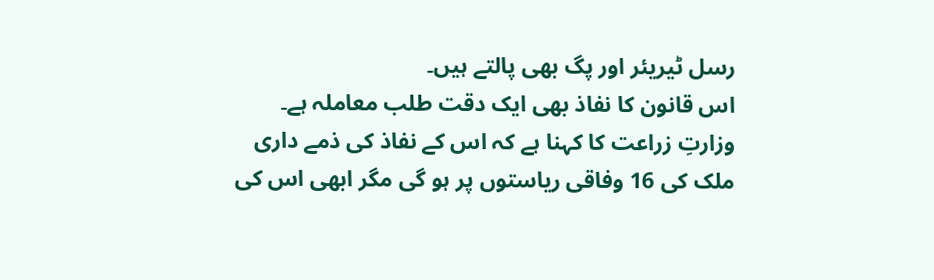رسل ٹیریئر اور پگ بھی پالتے ہیں۔
اس قانون کا نفاذ بھی ایک دقت طلب معاملہ ہے۔ وزارتِ زراعت کا کہنا ہے کہ اس کے نفاذ کی ذمے داری ملک کی 16 وفاقی ریاستوں پر ہو گی مگر ابھی اس کی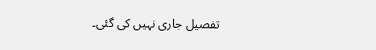تفصیل جاری نہیں کی گئی۔